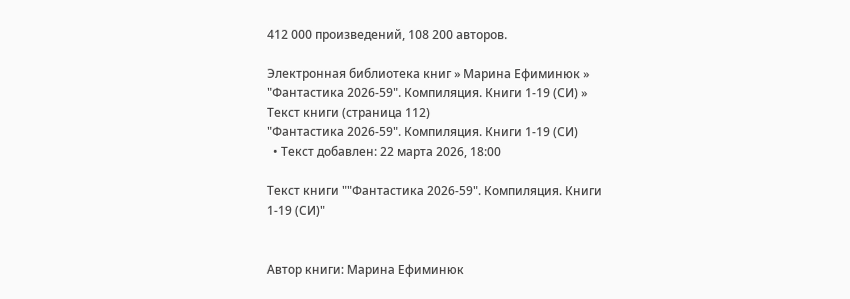412 000 произведений, 108 200 авторов.

Электронная библиотека книг » Марина Ефиминюк » "Фантастика 2026-59". Компиляция. Книги 1-19 (СИ) » Текст книги (страница 112)
"Фантастика 2026-59". Компиляция. Книги 1-19 (СИ)
  • Текст добавлен: 22 марта 2026, 18:00

Текст книги ""Фантастика 2026-59". Компиляция. Книги 1-19 (СИ)"


Автор книги: Марина Ефиминюк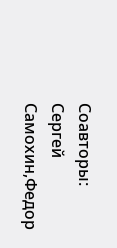Соавторы: Сергей Самохин,Федор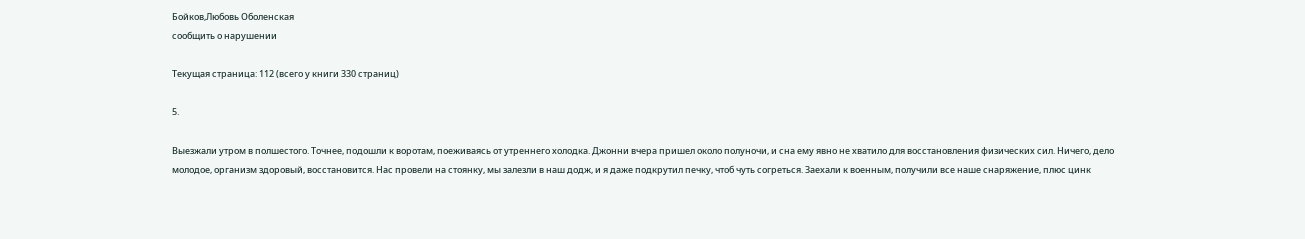Бойков,Любовь Оболенская
сообщить о нарушении

Текущая страница: 112 (всего у книги 330 страниц)

5.

Выезжали утром в полшестого. Точнее, подошли к воротам, поеживаясь от утреннего холодка. Джонни вчера пришел около полуночи, и сна ему явно не хватило для восстановления физических сил. Ничего, дело молодое, организм здоровый, восстановится. Нас провели на стоянку, мы залезли в наш додж, и я даже подкрутил печку, чтоб чуть согреться. Заехали к военным, получили все наше снаряжение, плюс цинк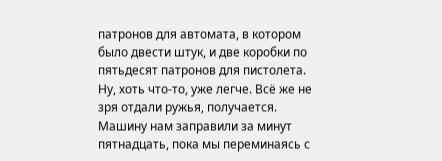патронов для автомата, в котором было двести штук, и две коробки по пятьдесят патронов для пистолета. Ну, хоть что-то, уже легче. Всё же не зря отдали ружья, получается. Машину нам заправили за минут пятнадцать, пока мы переминаясь с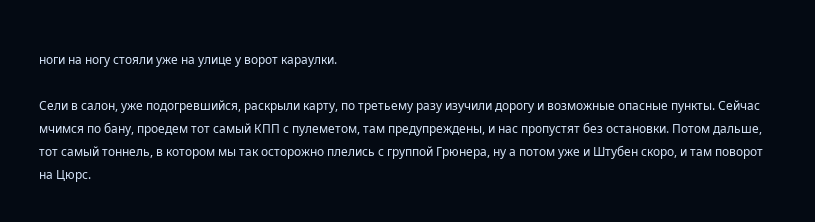ноги на ногу стояли уже на улице у ворот караулки.

Сели в салон, уже подогревшийся, раскрыли карту, по третьему разу изучили дорогу и возможные опасные пункты. Сейчас мчимся по бану, проедем тот самый КПП с пулеметом, там предупреждены, и нас пропустят без остановки. Потом дальше, тот самый тоннель, в котором мы так осторожно плелись с группой Грюнера, ну а потом уже и Штубен скоро, и там поворот на Цюрс.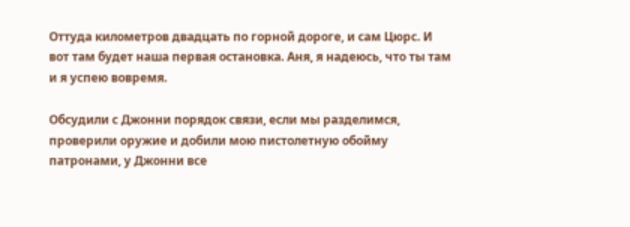Оттуда километров двадцать по горной дороге, и сам Цюрс. И вот там будет наша первая остановка. Аня, я надеюсь, что ты там и я успею вовремя.

Обсудили с Джонни порядок связи, если мы разделимся, проверили оружие и добили мою пистолетную обойму патронами, у Джонни все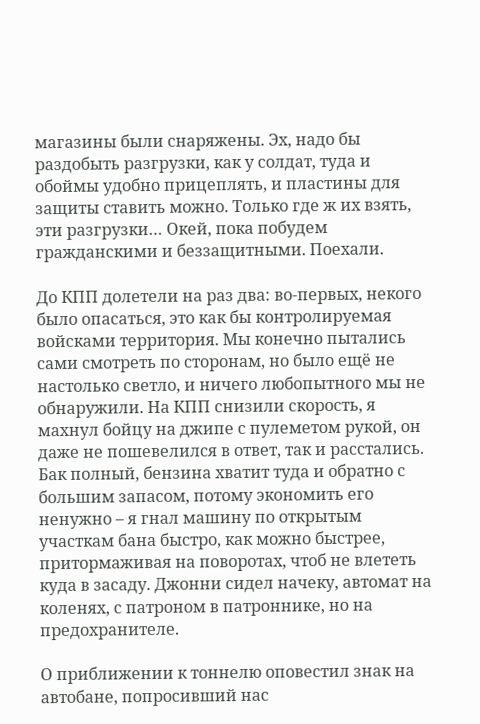магазины были снаряжены. Эх, надо бы раздобыть разгрузки, как у солдат, туда и обоймы удобно прицеплять, и пластины для защиты ставить можно. Только где ж их взять, эти разгрузки… Окей, пока побудем гражданскими и беззащитными. Поехали.

До КПП долетели на раз два: во-первых, некого было опасаться, это как бы контролируемая войсками территория. Мы конечно пытались сами смотреть по сторонам, но было ещё не настолько светло, и ничего любопытного мы не обнаружили. На КПП снизили скорость, я махнул бойцу на джипе с пулеметом рукой, он даже не пошевелился в ответ, так и расстались. Бак полный, бензина хватит туда и обратно с большим запасом, потому экономить его ненужно – я гнал машину по открытым участкам бана быстро, как можно быстрее, притормаживая на поворотах, чтоб не влететь куда в засаду. Джонни сидел начеку, автомат на коленях, с патроном в патроннике, но на предохранителе.

О приближении к тоннелю оповестил знак на автобане, попросивший нас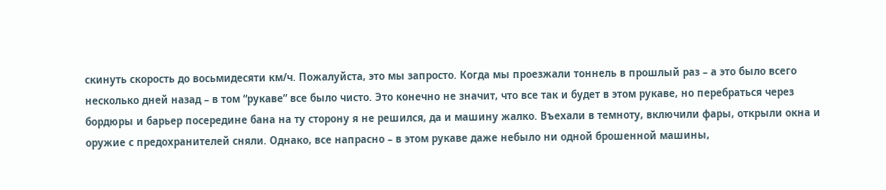скинуть скорость до восьмидесяти км/ч. Пожалуйста, это мы запросто. Когда мы проезжали тоннель в прошлый раз – а это было всего несколько дней назад – в том “рукаве” все было чисто. Это конечно не значит, что все так и будет в этом рукаве, но перебраться через бордюры и барьер посередине бана на ту сторону я не решился, да и машину жалко. Въехали в темноту, включили фары, открыли окна и оружие с предохранителей сняли. Однако, все напрасно – в этом рукаве даже небыло ни одной брошенной машины,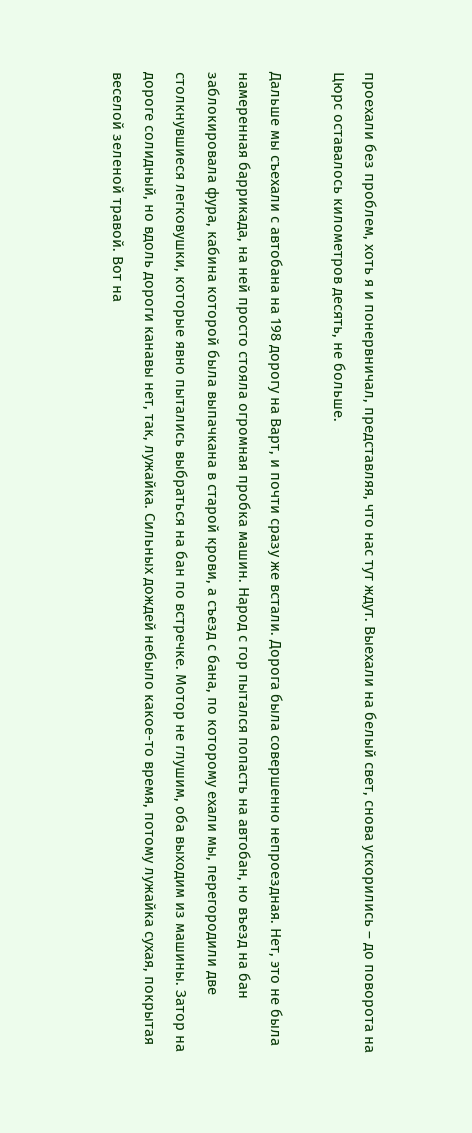проехали без проблем, хоть я и понервничал, представляя, что нас тут ждут. Выехали на белый свет, снова ускорились – до поворота на Цюрс оставалось километров десять, не больше.

Дальше мы съехали с автобана на 198 дорогу на Варт, и почти сразу же встали. Дорога была совершенно непроездная. Нет, это не была намеренная баррикада, на ней просто стояла огромная пробка машин. Народ с гор пытался попасть на автобан, но въезд на бан заблокировала фура, кабина которой была выпачкана в старой крови, а съезд с бана, по которому ехали мы, перегородили две столкнувшиеся легковушки, которые явно пытались выбраться на бан по встречке. Мотор не глушим, оба выходим из машины. Затор на дороге солидный, но вдоль дороги канавы нет, так, лужайка. Сильных дождей небыло какое-то время, потому лужайка сухая, покрытая веселой зеленой травой. Вот на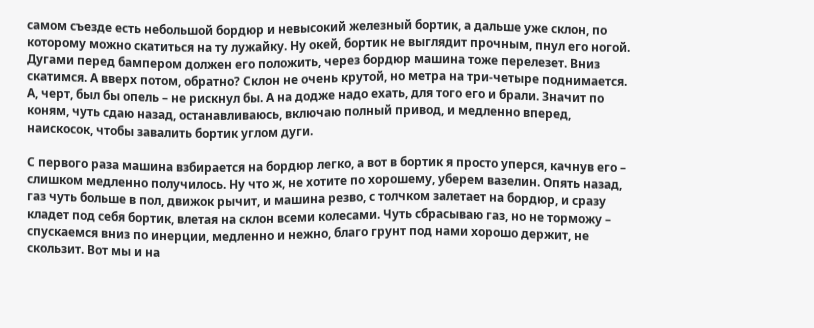самом съезде есть небольшой бордюр и невысокий железный бортик, а дальше уже склон, по которому можно скатиться на ту лужайку. Ну окей, бортик не выглядит прочным, пнул его ногой. Дугами перед бампером должен его положить, через бордюр машина тоже перелезет. Вниз скатимся. А вверх потом, обратно? Склон не очень крутой, но метра на три-четыре поднимается. А, черт, был бы опель – не рискнул бы. А на додже надо ехать, для того его и брали. Значит по коням, чуть сдаю назад, останавливаюсь, включаю полный привод, и медленно вперед, наискосок, чтобы завалить бортик углом дуги.

С первого раза машина взбирается на бордюр легко, а вот в бортик я просто уперся, качнув его – слишком медленно получилось. Ну что ж, не хотите по хорошему, уберем вазелин. Опять назад, газ чуть больше в пол, движок рычит, и машина резво, с толчком залетает на бордюр, и сразу кладет под себя бортик, влетая на склон всеми колесами. Чуть сбрасываю газ, но не торможу – спускаемся вниз по инерции, медленно и нежно, благо грунт под нами хорошо держит, не скользит. Вот мы и на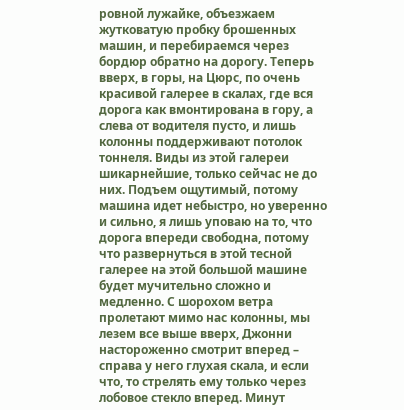ровной лужайке, объезжаем жутковатую пробку брошенных машин, и перебираемся через бордюр обратно на дорогу. Теперь вверх, в горы, на Цюрс, по очень красивой галерее в скалах, где вся дорога как вмонтирована в гору, а слева от водителя пусто, и лишь колонны поддерживают потолок тоннеля. Виды из этой галереи шикарнейшие, только сейчас не до них. Подъем ощутимый, потому машина идет небыстро, но уверенно и сильно, я лишь уповаю на то, что дорога впереди свободна, потому что развернуться в этой тесной галерее на этой большой машине будет мучительно сложно и медленно. С шорохом ветра пролетают мимо нас колонны, мы лезем все выше вверх, Джонни настороженно смотрит вперед – справа у него глухая скала, и если что, то стрелять ему только через лобовое стекло вперед. Минут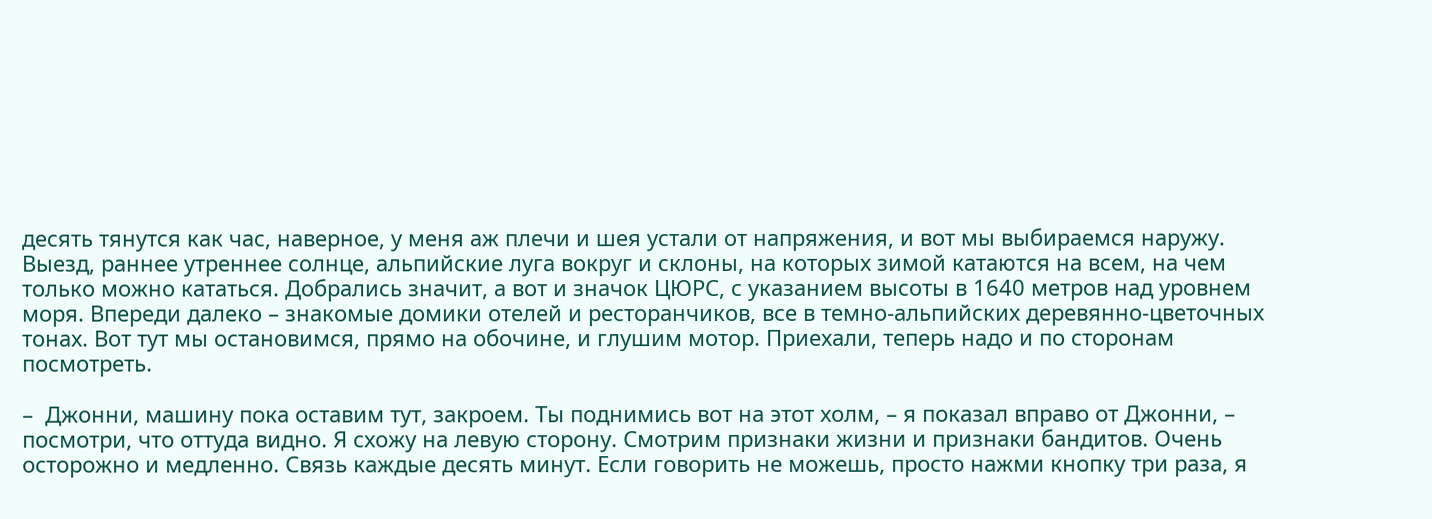десять тянутся как час, наверное, у меня аж плечи и шея устали от напряжения, и вот мы выбираемся наружу. Выезд, раннее утреннее солнце, альпийские луга вокруг и склоны, на которых зимой катаются на всем, на чем только можно кататься. Добрались значит, а вот и значок ЦЮРС, с указанием высоты в 1640 метров над уровнем моря. Впереди далеко – знакомые домики отелей и ресторанчиков, все в темно-альпийских деревянно-цветочных тонах. Вот тут мы остановимся, прямо на обочине, и глушим мотор. Приехали, теперь надо и по сторонам посмотреть.

–  Джонни, машину пока оставим тут, закроем. Ты поднимись вот на этот холм, – я показал вправо от Джонни, – посмотри, что оттуда видно. Я схожу на левую сторону. Смотрим признаки жизни и признаки бандитов. Очень осторожно и медленно. Связь каждые десять минут. Если говорить не можешь, просто нажми кнопку три раза, я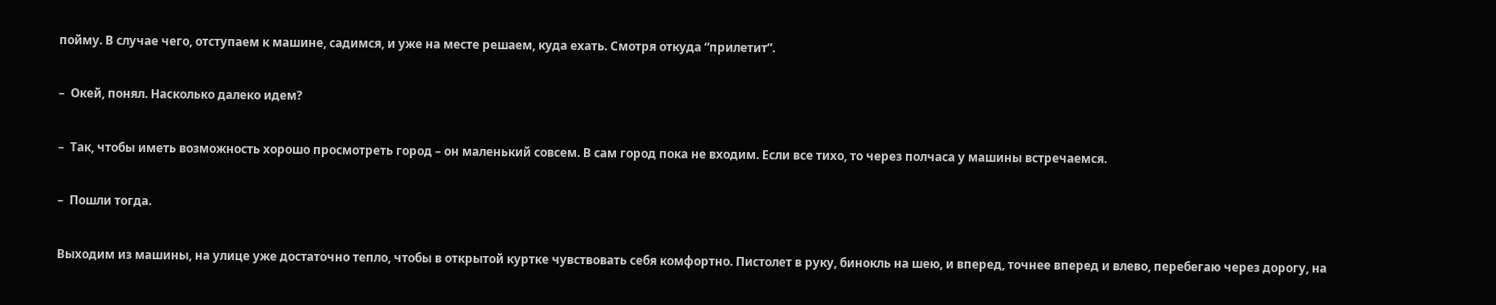пойму. В случае чего, отступаем к машине, садимся, и уже на месте решаем, куда ехать. Смотря откуда “прилетит”.

–  Окей, понял. Насколько далеко идем?

–  Так, чтобы иметь возможность хорошо просмотреть город – он маленький совсем. В сам город пока не входим. Если все тихо, то через полчаса у машины встречаемся.

–  Пошли тогда.

Выходим из машины, на улице уже достаточно тепло, чтобы в открытой куртке чувствовать себя комфортно. Пистолет в руку, бинокль на шею, и вперед, точнее вперед и влево, перебегаю через дорогу, на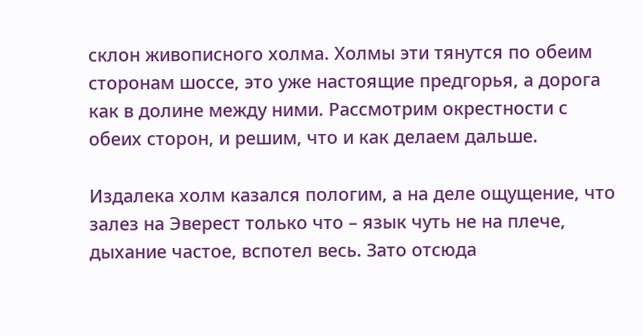склон живописного холма. Холмы эти тянутся по обеим сторонам шоссе, это уже настоящие предгорья, а дорога как в долине между ними. Рассмотрим окрестности с обеих сторон, и решим, что и как делаем дальше.

Издалека холм казался пологим, а на деле ощущение, что залез на Эверест только что – язык чуть не на плече, дыхание частое, вспотел весь. Зато отсюда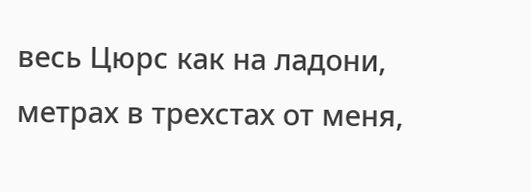весь Цюрс как на ладони, метрах в трехстах от меня,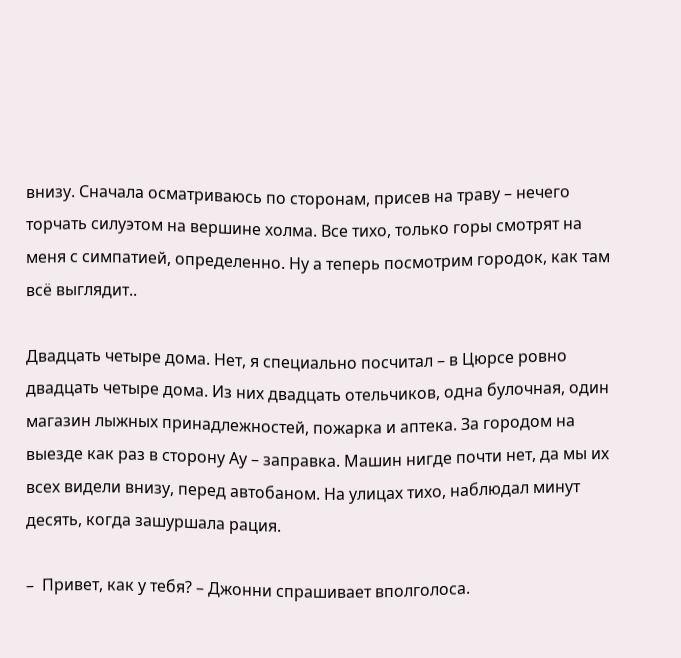внизу. Сначала осматриваюсь по сторонам, присев на траву – нечего торчать силуэтом на вершине холма. Все тихо, только горы смотрят на меня с симпатией, определенно. Ну а теперь посмотрим городок, как там всё выглядит..

Двадцать четыре дома. Нет, я специально посчитал – в Цюрсе ровно двадцать четыре дома. Из них двадцать отельчиков, одна булочная, один магазин лыжных принадлежностей, пожарка и аптека. За городом на выезде как раз в сторону Ау – заправка. Машин нигде почти нет, да мы их всех видели внизу, перед автобаном. На улицах тихо, наблюдал минут десять, когда зашуршала рация.

–  Привет, как у тебя? – Джонни спрашивает вполголоса.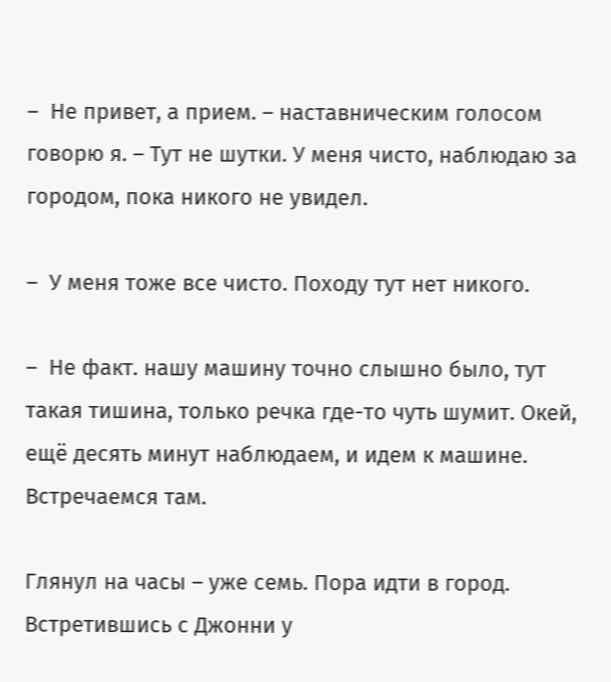–  Не привет, а прием. – наставническим голосом говорю я. – Тут не шутки. У меня чисто, наблюдаю за городом, пока никого не увидел.

–  У меня тоже все чисто. Походу тут нет никого.

–  Не факт. нашу машину точно слышно было, тут такая тишина, только речка где-то чуть шумит. Окей, ещё десять минут наблюдаем, и идем к машине. Встречаемся там.

Глянул на часы – уже семь. Пора идти в город. Встретившись с Джонни у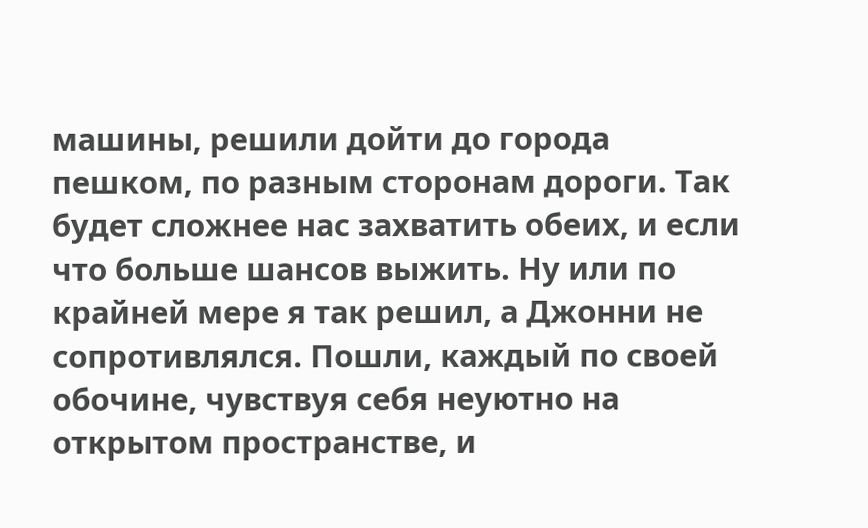машины, решили дойти до города пешком, по разным сторонам дороги. Так будет сложнее нас захватить обеих, и если что больше шансов выжить. Ну или по крайней мере я так решил, а Джонни не сопротивлялся. Пошли, каждый по своей обочине, чувствуя себя неуютно на открытом пространстве, и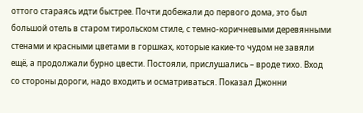оттого стараясь идти быстрее. Почти добежали до первого дома, это был большой отель в старом тирольском стиле, с темно-коричневыми деревянными стенами и красными цветами в горшках, которые какие-то чудом не завяли ещё, а продолжали бурно цвести. Постояли, прислушались – вроде тихо. Вход со стороны дороги, надо входить и осматриваться. Показал Джонни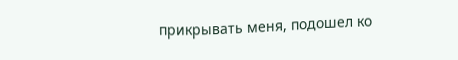прикрывать меня, подошел ко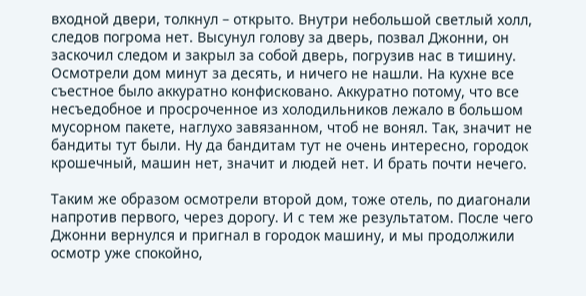входной двери, толкнул – открыто. Внутри небольшой светлый холл, следов погрома нет. Высунул голову за дверь, позвал Джонни, он заскочил следом и закрыл за собой дверь, погрузив нас в тишину. Осмотрели дом минут за десять, и ничего не нашли. На кухне все съестное было аккуратно конфисковано. Аккуратно потому, что все несъедобное и просроченное из холодильников лежало в большом мусорном пакете, наглухо завязанном, чтоб не вонял. Так, значит не бандиты тут были. Ну да бандитам тут не очень интересно, городок крошечный, машин нет, значит и людей нет. И брать почти нечего.

Таким же образом осмотрели второй дом, тоже отель, по диагонали напротив первого, через дорогу. И с тем же результатом. После чего Джонни вернулся и пригнал в городок машину, и мы продолжили осмотр уже спокойно,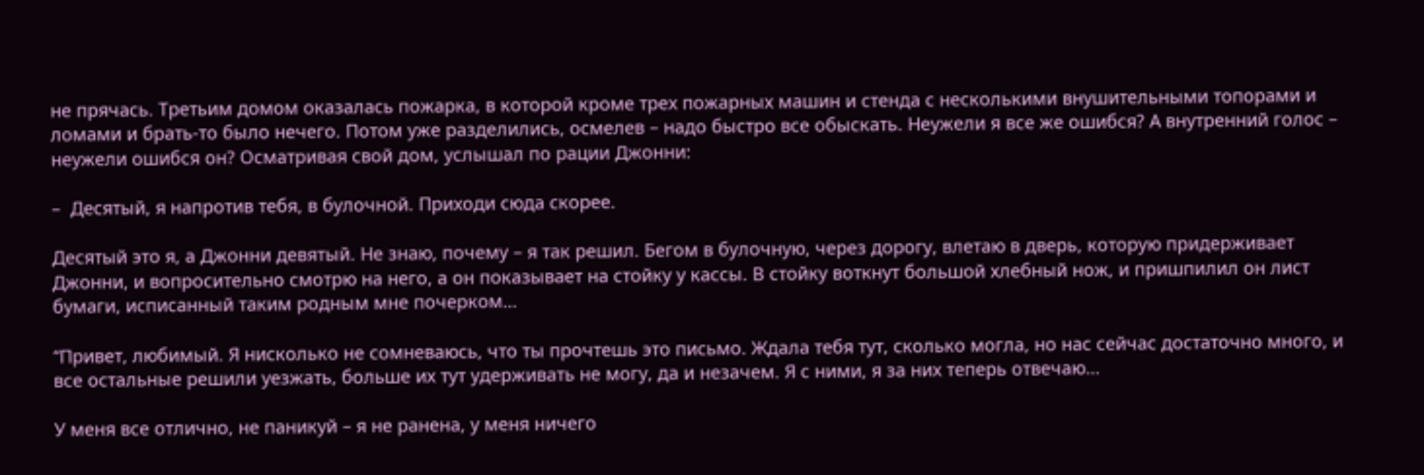не прячась. Третьим домом оказалась пожарка, в которой кроме трех пожарных машин и стенда с несколькими внушительными топорами и ломами и брать-то было нечего. Потом уже разделились, осмелев – надо быстро все обыскать. Неужели я все же ошибся? А внутренний голос – неужели ошибся он? Осматривая свой дом, услышал по рации Джонни:

–  Десятый, я напротив тебя, в булочной. Приходи сюда скорее.

Десятый это я, а Джонни девятый. Не знаю, почему – я так решил. Бегом в булочную, через дорогу, влетаю в дверь, которую придерживает Джонни, и вопросительно смотрю на него, а он показывает на стойку у кассы. В стойку воткнут большой хлебный нож, и пришпилил он лист бумаги, исписанный таким родным мне почерком…

“Привет, любимый. Я нисколько не сомневаюсь, что ты прочтешь это письмо. Ждала тебя тут, сколько могла, но нас сейчас достаточно много, и все остальные решили уезжать, больше их тут удерживать не могу, да и незачем. Я с ними, я за них теперь отвечаю…

У меня все отлично, не паникуй – я не ранена, у меня ничего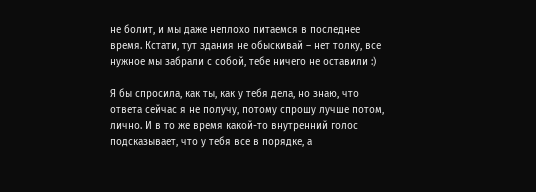не болит, и мы даже неплохо питаемся в последнее время. Кстати, тут здания не обыскивай – нет толку, все нужное мы забрали с собой, тебе ничего не оставили :)

Я бы спросила, как ты, как у тебя дела, но знаю, что ответа сейчас я не получу, потому спрошу лучше потом, лично. И в то же время какой-то внутренний голос подсказывает, что у тебя все в порядке, а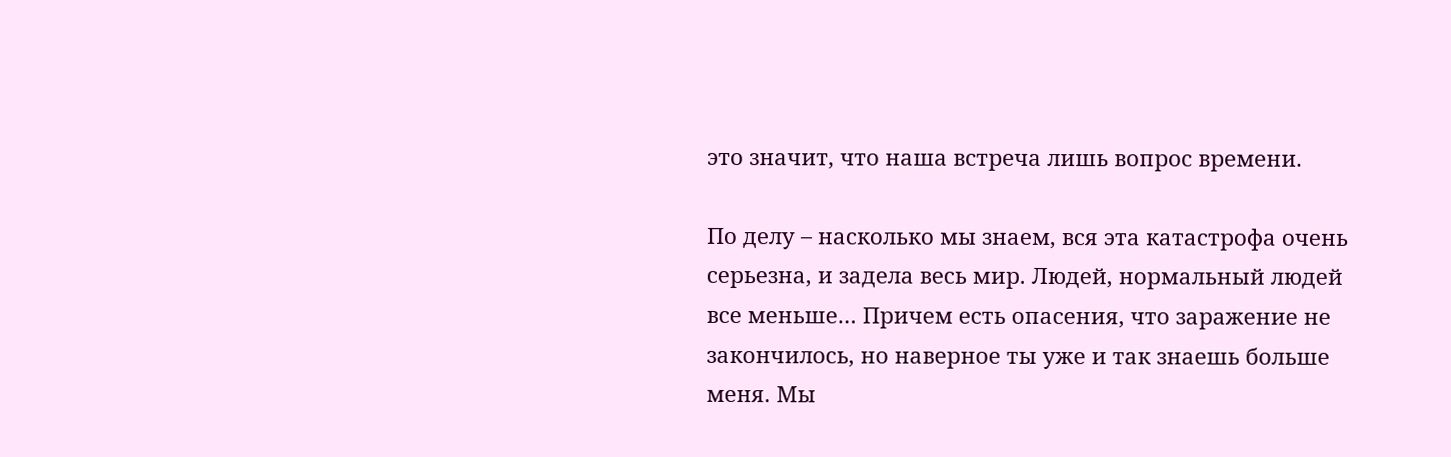это значит, что наша встреча лишь вопрос времени.

По делу – насколько мы знаем, вся эта катастрофа очень серьезна, и задела весь мир. Людей, нормальный людей все меньше… Причем есть опасения, что заражение не закончилось, но наверное ты уже и так знаешь больше меня. Мы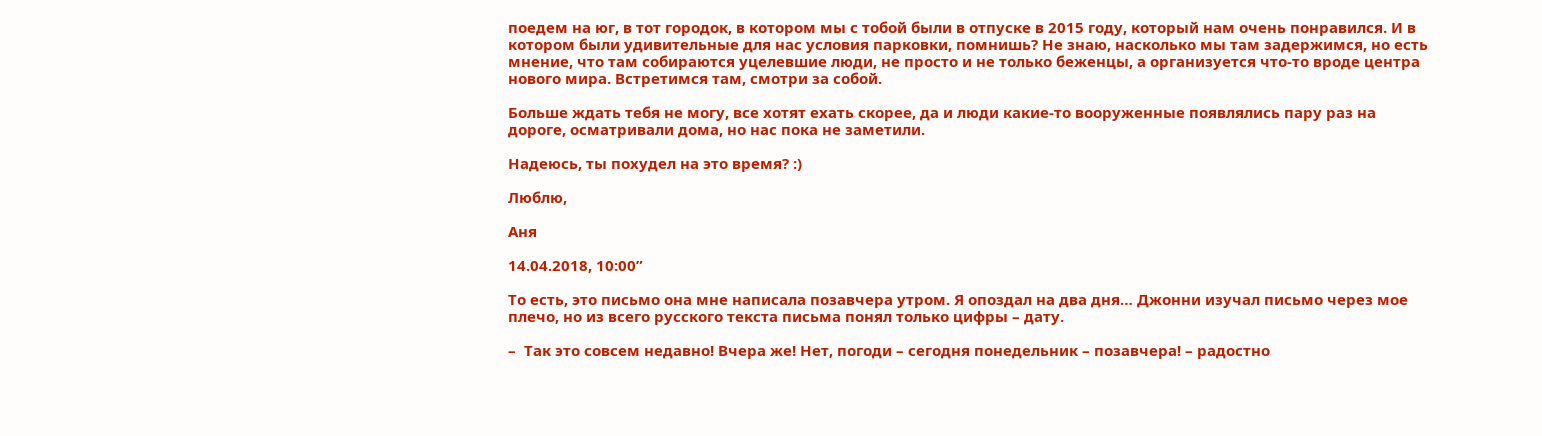поедем на юг, в тот городок, в котором мы с тобой были в отпуске в 2015 году, который нам очень понравился. И в котором были удивительные для нас условия парковки, помнишь? Не знаю, насколько мы там задержимся, но есть мнение, что там собираются уцелевшие люди, не просто и не только беженцы, а организуется что-то вроде центра нового мира. Встретимся там, смотри за собой.

Больше ждать тебя не могу, все хотят ехать скорее, да и люди какие-то вооруженные появлялись пару раз на дороге, осматривали дома, но нас пока не заметили.

Надеюсь, ты похудел на это время? :)

Люблю,

Аня

14.04.2018, 10:00”

То есть, это письмо она мне написала позавчера утром. Я опоздал на два дня… Джонни изучал письмо через мое плечо, но из всего русского текста письма понял только цифры – дату.

–  Так это совсем недавно! Вчера же! Нет, погоди – сегодня понедельник – позавчера! – радостно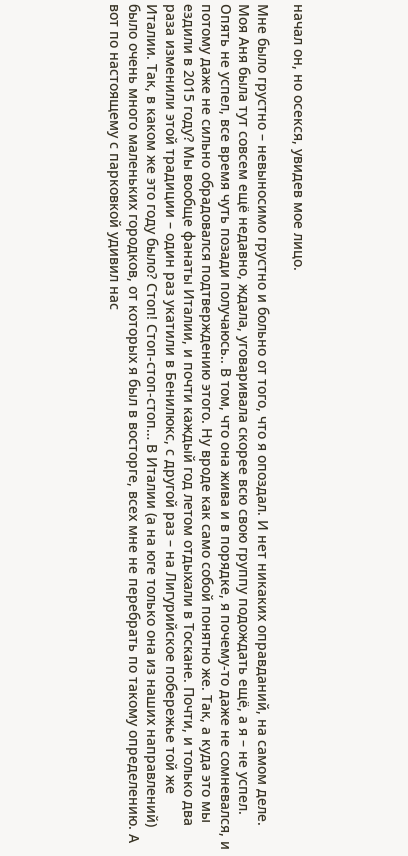начал он, но осекся, увидев мое лицо.

Мне было грустно – невыносимо грустно и больно от того, что я опоздал. И нет никаких оправданий, на самом деле. Моя Аня была тут совсем ещё недавно, ждала, уговаривала скорее всю свою группу подождать ещё, а я – не успел. Опять не успел, все время чуть позади получаюсь.. В том, что она жива и в порядке, я почему-то даже не сомневался, и потому даже не сильно обрадовался подтверждению этого. Ну вроде как само собой понятно же. Так, а куда это мы ездили в 2015 году? Мы вообще фанаты Италии, и почти каждый год летом отдыхали в Тоскане. Почти, и только два раза изменили этой традиции – один раз укатили в Бенилюкс, с другой раз – на Лигурийское побережье той же Италии. Так, в каком же это году было? Стоп! Стоп-стоп-стоп… В Италии (а на юге только она из наших направлений) было очень много маленьких городков, от которых я был в восторге, всех мне не перебрать по такому определению. А вот по настоящему с парковкой удивил нас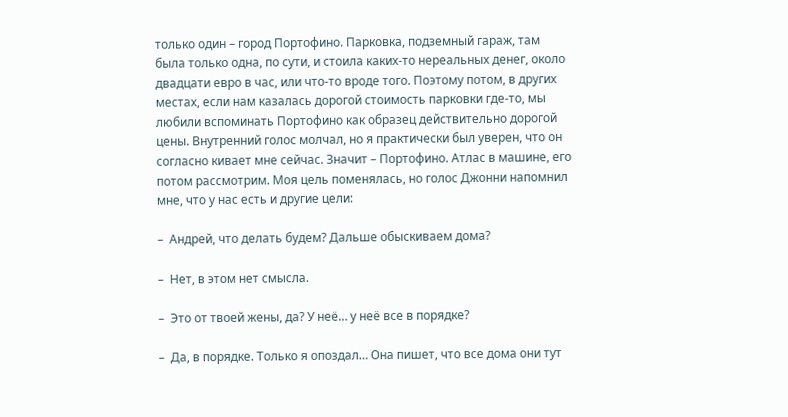только один – город Портофино. Парковка, подземный гараж, там была только одна, по сути, и стоила каких-то нереальных денег, около двадцати евро в час, или что-то вроде того. Поэтому потом, в других местах, если нам казалась дорогой стоимость парковки где-то, мы любили вспоминать Портофино как образец действительно дорогой цены. Внутренний голос молчал, но я практически был уверен, что он согласно кивает мне сейчас. Значит – Портофино. Атлас в машине, его потом рассмотрим. Моя цель поменялась, но голос Джонни напомнил мне, что у нас есть и другие цели:

–  Андрей, что делать будем? Дальше обыскиваем дома?

–  Нет, в этом нет смысла.

–  Это от твоей жены, да? У неё… у неё все в порядке?

–  Да, в порядке. Только я опоздал… Она пишет, что все дома они тут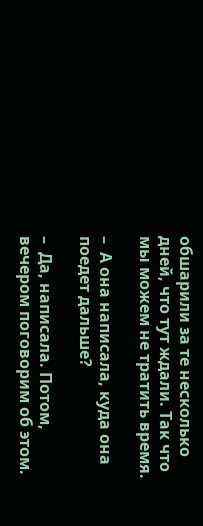обшарили за те несколько дней, что тут ждали. Так что мы можем не тратить время.

–  А она написала, куда она поедет дальше?

–  Да, написала. Потом, вечером поговорим об этом.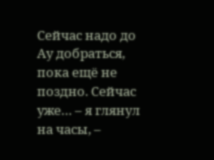Сейчас надо до Ау добраться, пока ещё не поздно. Сейчас уже… – я глянул на часы, –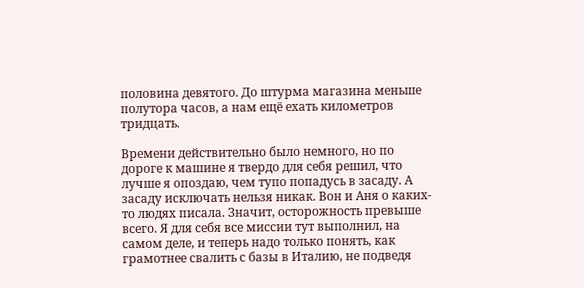половина девятого. До штурма магазина меньше полутора часов, а нам ещё ехать километров тридцать.

Времени действительно было немного, но по дороге к машине я твердо для себя решил, что лучше я опоздаю, чем тупо попадусь в засаду. А засаду исключать нельзя никак. Вон и Аня о каких-то людях писала. Значит, осторожность превыше всего. Я для себя все миссии тут выполнил, на самом деле, и теперь надо только понять, как грамотнее свалить с базы в Италию, не подведя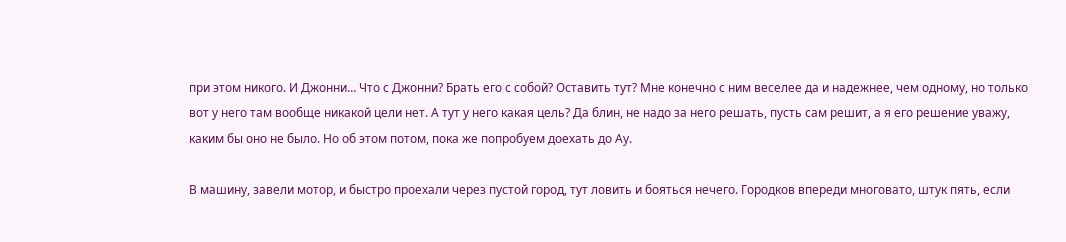при этом никого. И Джонни… Что с Джонни? Брать его с собой? Оставить тут? Мне конечно с ним веселее да и надежнее, чем одному, но только вот у него там вообще никакой цели нет. А тут у него какая цель? Да блин, не надо за него решать, пусть сам решит, а я его решение уважу, каким бы оно не было. Но об этом потом, пока же попробуем доехать до Ау.

В машину, завели мотор, и быстро проехали через пустой город, тут ловить и бояться нечего. Городков впереди многовато, штук пять, если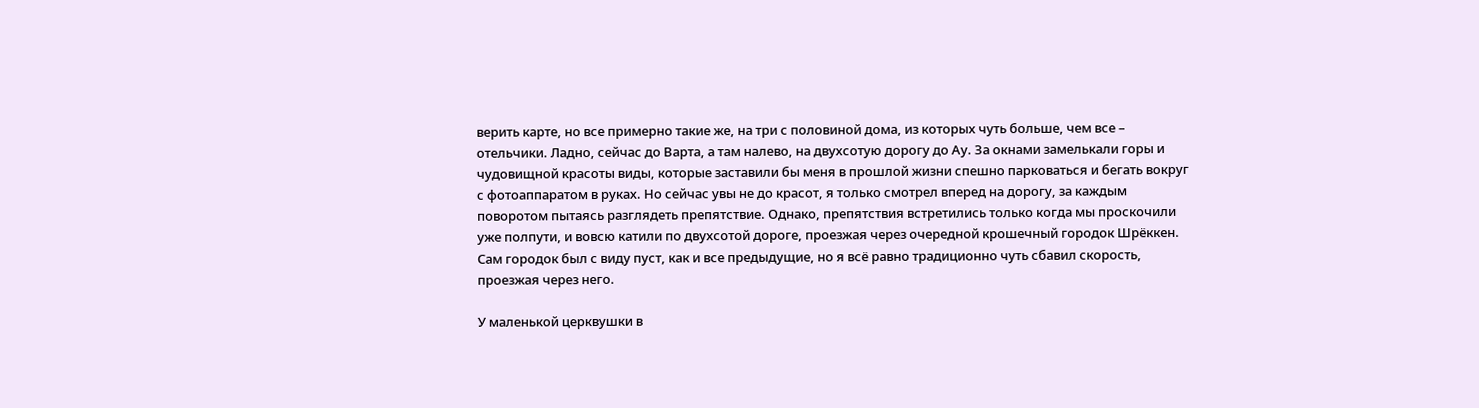верить карте, но все примерно такие же, на три с половиной дома, из которых чуть больше, чем все – отельчики. Ладно, сейчас до Варта, а там налево, на двухсотую дорогу до Ау. За окнами замелькали горы и чудовищной красоты виды, которые заставили бы меня в прошлой жизни спешно парковаться и бегать вокруг с фотоаппаратом в руках. Но сейчас увы не до красот, я только смотрел вперед на дорогу, за каждым поворотом пытаясь разглядеть препятствие. Однако, препятствия встретились только когда мы проскочили уже полпути, и вовсю катили по двухсотой дороге, проезжая через очередной крошечный городок Шрёккен. Сам городок был с виду пуст, как и все предыдущие, но я всё равно традиционно чуть сбавил скорость, проезжая через него.

У маленькой церквушки в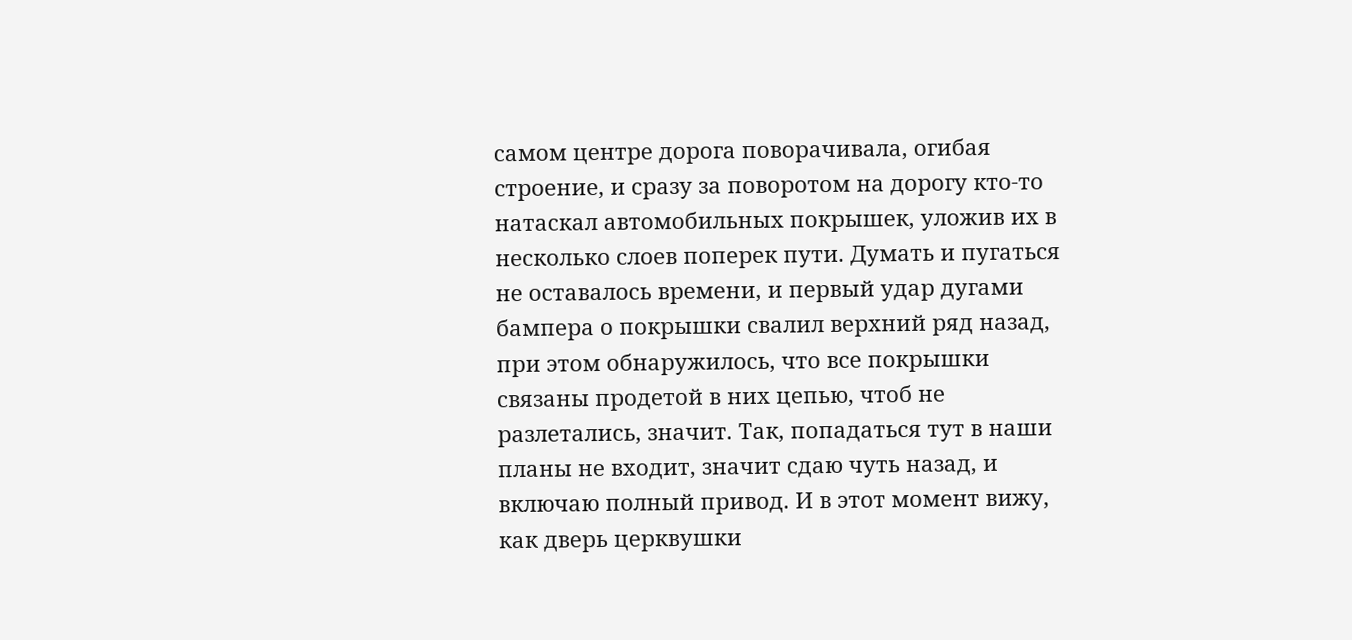самом центре дорога поворачивала, огибая строение, и сразу за поворотом на дорогу кто-то натаскал автомобильных покрышек, уложив их в несколько слоев поперек пути. Думать и пугаться не оставалось времени, и первый удар дугами бампера о покрышки свалил верхний ряд назад, при этом обнаружилось, что все покрышки связаны продетой в них цепью, чтоб не разлетались, значит. Так, попадаться тут в наши планы не входит, значит сдаю чуть назад, и включаю полный привод. И в этот момент вижу, как дверь церквушки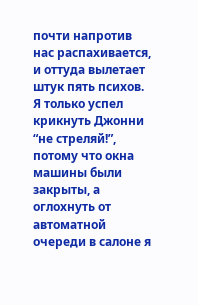почти напротив нас распахивается, и оттуда вылетает штук пять психов. Я только успел крикнуть Джонни “не стреляй!”, потому что окна машины были закрыты, а оглохнуть от автоматной очереди в салоне я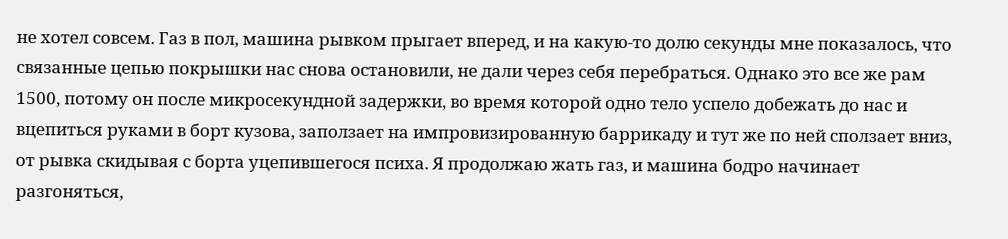не хотел совсем. Газ в пол, машина рывком прыгает вперед, и на какую-то долю секунды мне показалось, что связанные цепью покрышки нас снова остановили, не дали через себя перебраться. Однако это все же рам 1500, потому он после микросекундной задержки, во время которой одно тело успело добежать до нас и вцепиться руками в борт кузова, заползает на импровизированную баррикаду и тут же по ней сползает вниз, от рывка скидывая с борта уцепившегося психа. Я продолжаю жать газ, и машина бодро начинает разгоняться,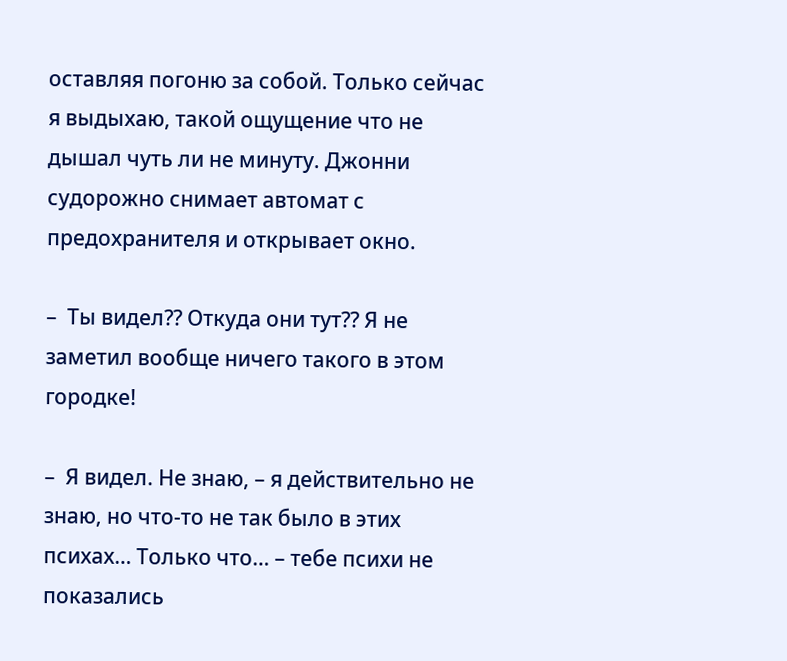оставляя погоню за собой. Только сейчас я выдыхаю, такой ощущение что не дышал чуть ли не минуту. Джонни судорожно снимает автомат с предохранителя и открывает окно.

–  Ты видел?? Откуда они тут?? Я не заметил вообще ничего такого в этом городке!

–  Я видел. Не знаю, – я действительно не знаю, но что-то не так было в этих психах… Только что… – тебе психи не показались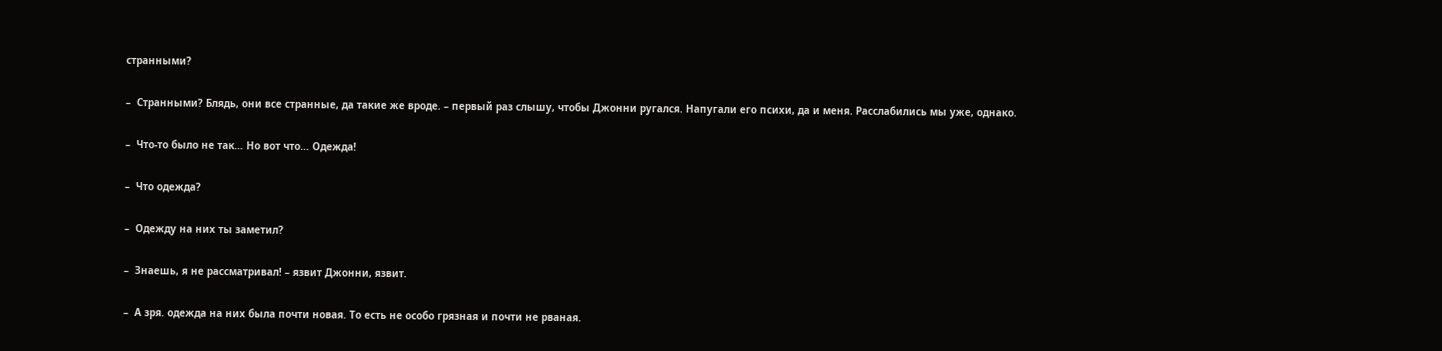странными?

–  Странными? Блядь, они все странные, да такие же вроде. – первый раз слышу, чтобы Джонни ругался. Напугали его психи, да и меня. Расслабились мы уже, однако.

–  Что-то было не так… Но вот что… Одежда!

–  Что одежда?

–  Одежду на них ты заметил?

–  Знаешь, я не рассматривал! – язвит Джонни, язвит.

–  А зря. одежда на них была почти новая. То есть не особо грязная и почти не рваная.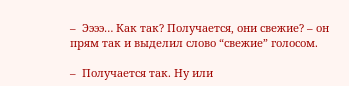–  Ээээ… Как так? Получается, они свежие? – он прям так и выделил слово “свежие” голосом.

–  Получается так. Ну или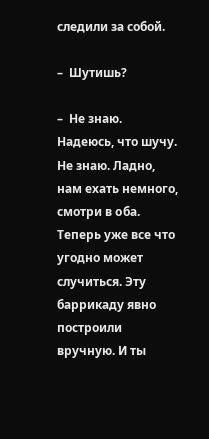следили за собой.

–  Шутишь?

–  Не знаю. Надеюсь, что шучу. Не знаю. Ладно, нам ехать немного, смотри в oба. Теперь уже все что угодно может случиться. Эту баррикаду явно построили вручную. И ты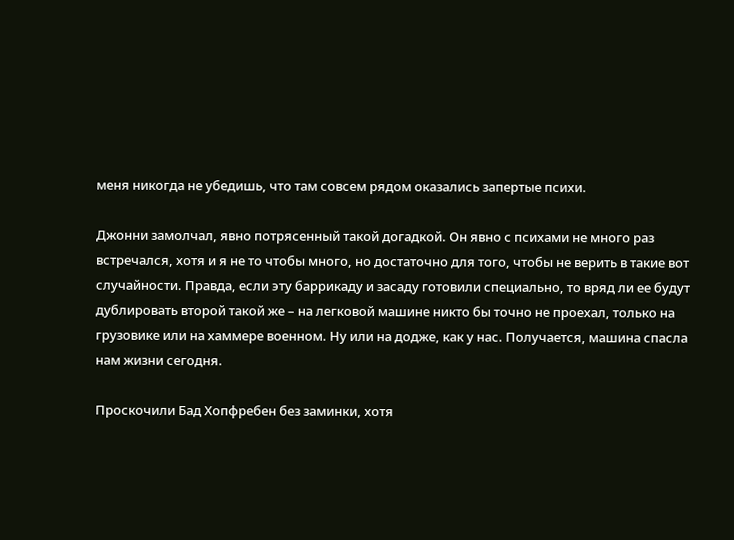меня никогда не убедишь, что там совсем рядом оказались запертые психи.

Джонни замолчал, явно потрясенный такой догадкой. Он явно с психами не много раз встречался, хотя и я не то чтобы много, но достаточно для того, чтобы не верить в такие вот случайности. Правда, если эту баррикаду и засаду готовили специально, то вряд ли ее будут дублировать второй такой же – на легковой машине никто бы точно не проехал, только на грузовике или на хаммере военном. Ну или на додже, как у нас. Получается, машина спасла нам жизни сегодня.

Проскочили Бад Хопфребен без заминки, хотя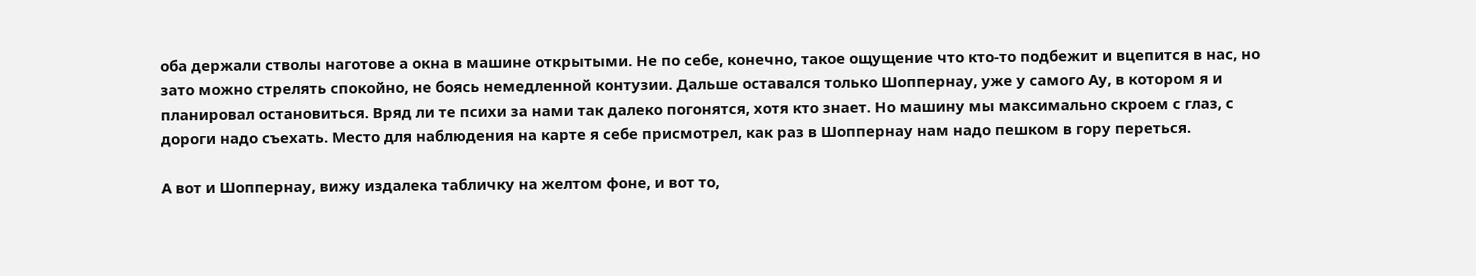оба держали стволы наготове а окна в машине открытыми. Не по себе, конечно, такое ощущение что кто-то подбежит и вцепится в нас, но зато можно стрелять спокойно, не боясь немедленной контузии. Дальше оставался только Шоппернау, уже у самого Ау, в котором я и планировал остановиться. Вряд ли те психи за нами так далеко погонятся, хотя кто знает. Но машину мы максимально скроем с глаз, с дороги надо съехать. Место для наблюдения на карте я себе присмотрел, как раз в Шоппернау нам надо пешком в гору переться.

А вот и Шоппернау, вижу издалека табличку на желтом фоне, и вот то,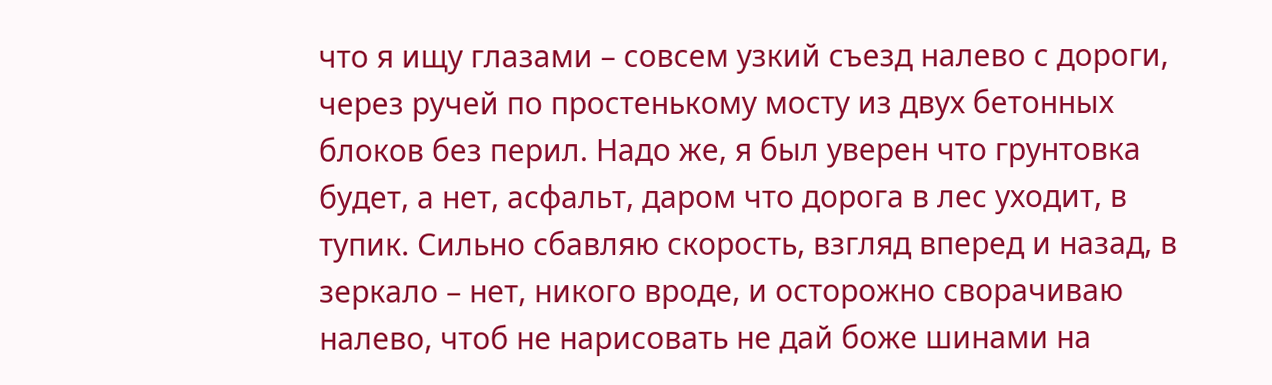что я ищу глазами – совсем узкий съезд налево с дороги, через ручей по простенькому мосту из двух бетонных блоков без перил. Надо же, я был уверен что грунтовка будет, а нет, асфальт, даром что дорога в лес уходит, в тупик. Сильно сбавляю скорость, взгляд вперед и назад, в зеркало – нет, никого вроде, и осторожно сворачиваю налево, чтоб не нарисовать не дай боже шинами на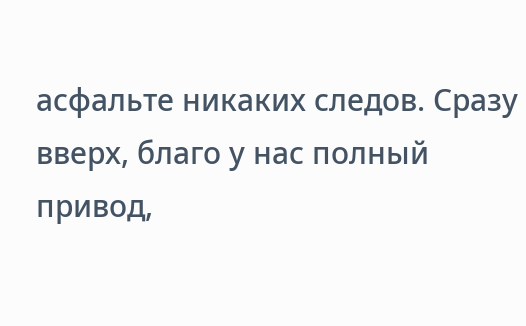асфальте никаких следов. Сразу вверх, благо у нас полный привод,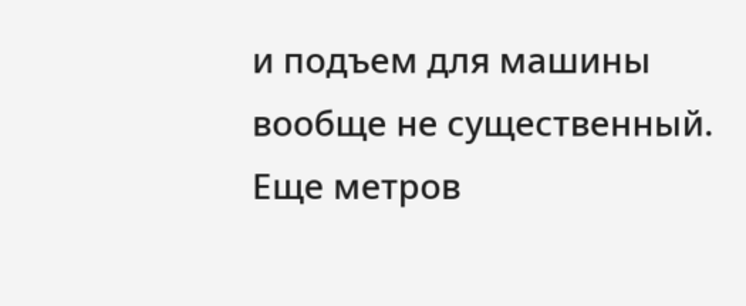и подъем для машины вообще не существенный. Еще метров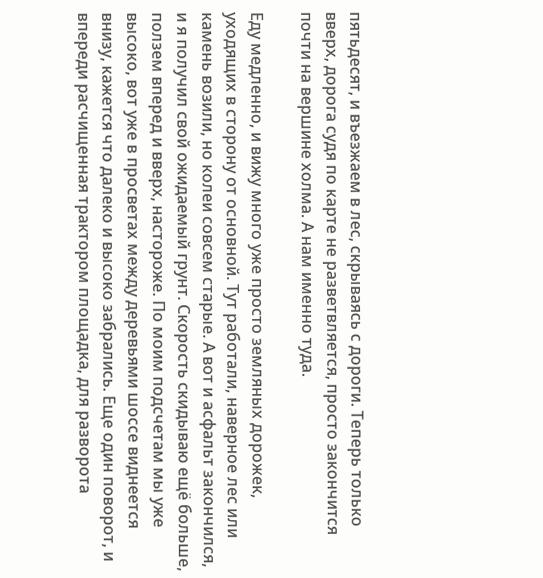пятьдесят, и въезжаем в лес, скрываясь с дороги. Теперь только вверх, дорога судя по карте не разветвляется, просто закончится почти на вершине холма. А нам именно туда.

Еду медленно, и вижу много уже просто земляных дорожек, уходящих в сторону от основной. Тут работали, наверное лес или камень возили, но колеи совсем старые. А вот и асфальт закончился, и я получил свой ожидаемый грунт. Скорость скидываю ещё больше, ползем вперед и вверх, настороже. По моим подсчетам мы уже высоко, вот уже в просветах между деревьями шоссе виднеется внизу, кажется что далеко и высоко забрались. Еще один поворот, и впереди расчищенная трактором площадка, для разворота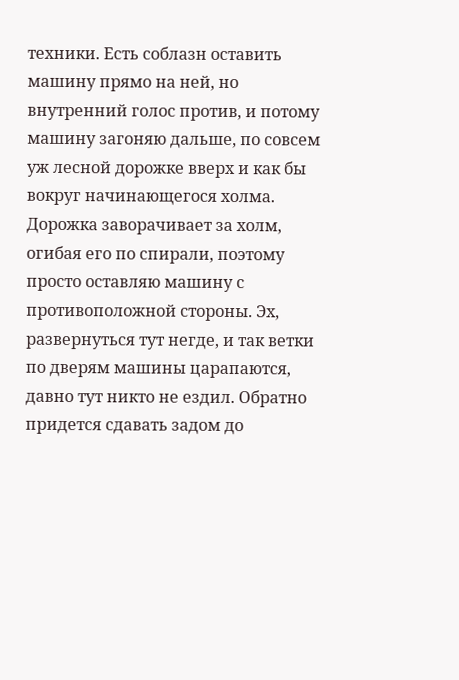техники. Есть соблазн оставить машину прямо на ней, но внутренний голос против, и потому машину загоняю дальше, по совсем уж лесной дорожке вверх и как бы вокруг начинающегося холма. Дорожка заворачивает за холм, огибая его по спирали, поэтому просто оставляю машину с противоположной стороны. Эх, развернуться тут негде, и так ветки по дверям машины царапаются, давно тут никто не ездил. Обратно придется сдавать задом до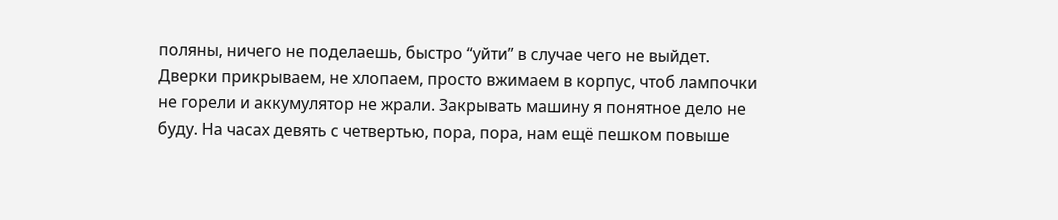поляны, ничего не поделаешь, быстро “уйти” в случае чего не выйдет. Дверки прикрываем, не хлопаем, просто вжимаем в корпус, чтоб лампочки не горели и аккумулятор не жрали. Закрывать машину я понятное дело не буду. На часах девять с четвертью, пора, пора, нам ещё пешком повыше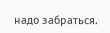надо забраться.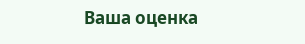Ваша оценка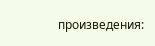произведения: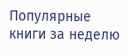Популярные книги за неделю